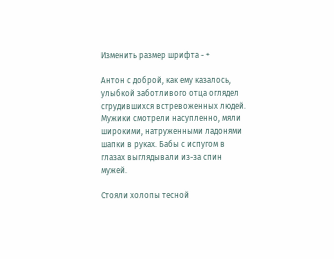Изменить размер шрифта - +

Антон с доброй, как ему казалось, улыбкой заботливого отца оглядел сгрудившихся встревоженных людей. Мужики смотрели насупленно, мяли широкими, натруженными ладонями шапки в руках. Бабы с испугом в глазах выглядывали из-за спин мужей.

Стояли холопы тесной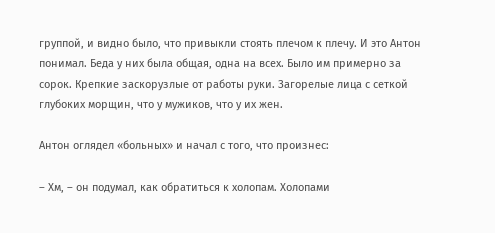группой, и видно было, что привыкли стоять плечом к плечу. И это Антон понимал. Беда у них была общая, одна на всех. Было им примерно за сорок. Крепкие заскорузлые от работы руки. Загорелые лица с сеткой глубоких морщин, что у мужиков, что у их жен.

Антон оглядел «больных» и начал с того, что произнес:

– Хм, – он подумал, как обратиться к холопам. Холопами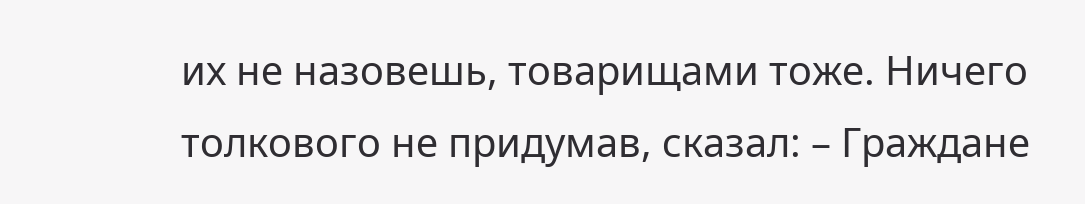их не назовешь, товарищами тоже. Ничего толкового не придумав, сказал: – Граждане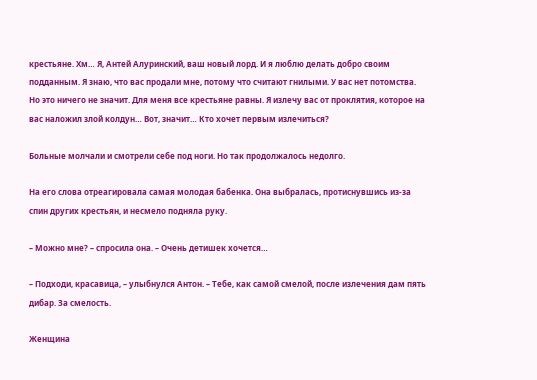крестьяне. Хм… Я, Антей Алуринский, ваш новый лорд. И я люблю делать добро своим подданным. Я знаю, что вас продали мне, потому что считают гнилыми. У вас нет потомства. Но это ничего не значит. Для меня все крестьяне равны. Я излечу вас от проклятия, которое на вас наложил злой колдун… Вот, значит… Кто хочет первым излечиться?

Больные молчали и смотрели себе под ноги. Но так продолжалось недолго.

На его слова отреагировала самая молодая бабенка. Она выбралась, протиснувшись из-за спин других крестьян, и несмело подняла руку.

– Можно мне? – спросила она. – Очень детишек хочется…

– Подходи, красавица, – улыбнулся Антон. – Тебе, как самой смелой, после излечения дам пять дибар. За смелость.

Женщина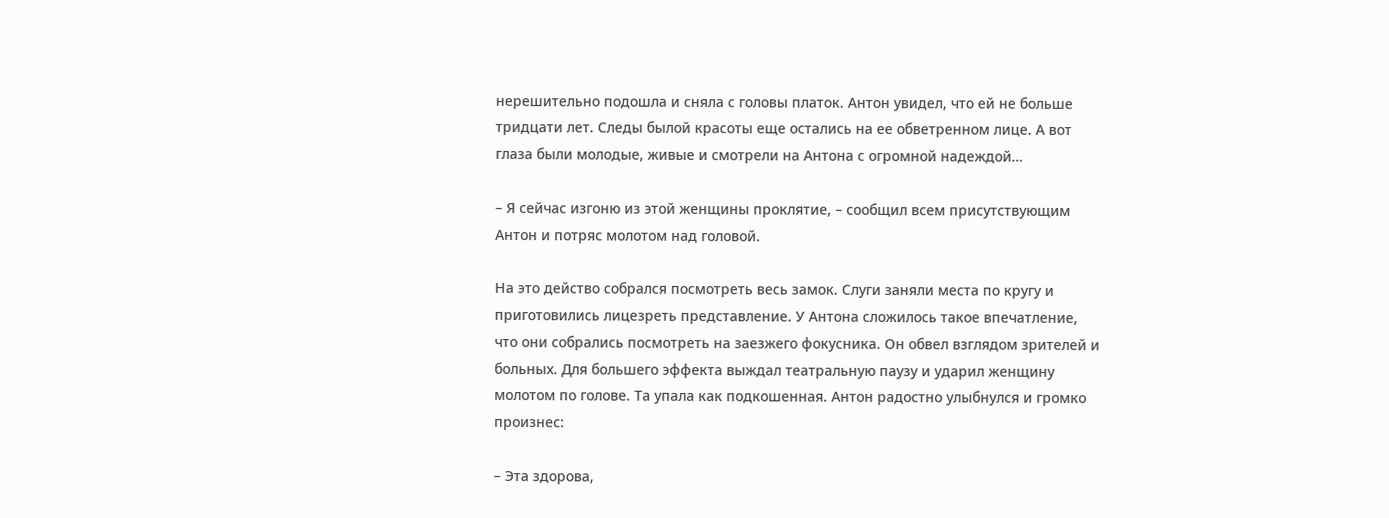нерешительно подошла и сняла с головы платок. Антон увидел, что ей не больше тридцати лет. Следы былой красоты еще остались на ее обветренном лице. А вот глаза были молодые, живые и смотрели на Антона с огромной надеждой…

– Я сейчас изгоню из этой женщины проклятие, – сообщил всем присутствующим Антон и потряс молотом над головой.

На это действо собрался посмотреть весь замок. Слуги заняли места по кругу и приготовились лицезреть представление. У Антона сложилось такое впечатление, что они собрались посмотреть на заезжего фокусника. Он обвел взглядом зрителей и больных. Для большего эффекта выждал театральную паузу и ударил женщину молотом по голове. Та упала как подкошенная. Антон радостно улыбнулся и громко произнес:

– Эта здорова,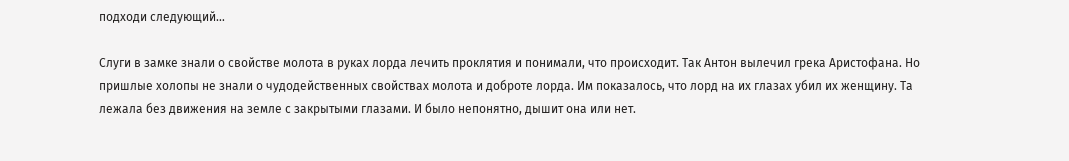подходи следующий…

Слуги в замке знали о свойстве молота в руках лорда лечить проклятия и понимали, что происходит. Так Антон вылечил грека Аристофана. Но пришлые холопы не знали о чудодейственных свойствах молота и доброте лорда. Им показалось, что лорд на их глазах убил их женщину. Та лежала без движения на земле с закрытыми глазами. И было непонятно, дышит она или нет.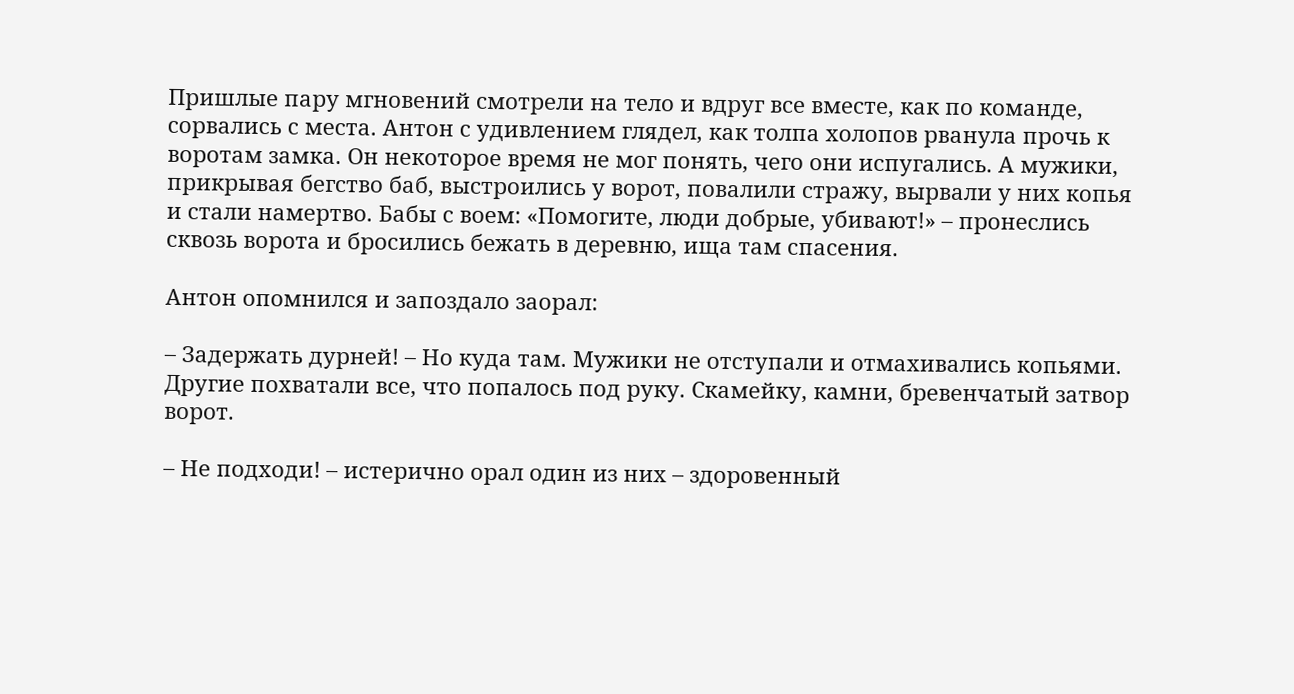Пришлые пару мгновений смотрели на тело и вдруг все вместе, как по команде, сорвались с места. Антон с удивлением глядел, как толпа холопов рванула прочь к воротам замка. Он некоторое время не мог понять, чего они испугались. А мужики, прикрывая бегство баб, выстроились у ворот, повалили стражу, вырвали у них копья и стали намертво. Бабы с воем: «Помогите, люди добрые, убивают!» – пронеслись сквозь ворота и бросились бежать в деревню, ища там спасения.

Антон опомнился и запоздало заорал:

– Задержать дурней! – Но куда там. Мужики не отступали и отмахивались копьями. Другие похватали все, что попалось под руку. Скамейку, камни, бревенчатый затвор ворот.

– Не подходи! – истерично орал один из них – здоровенный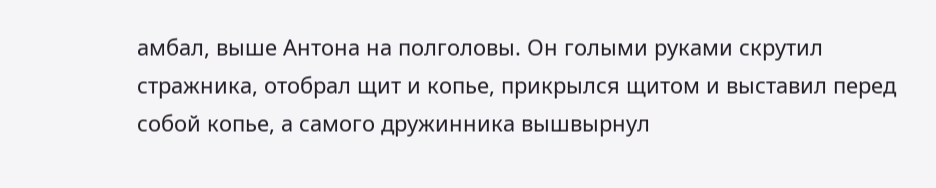амбал, выше Антона на полголовы. Он голыми руками скрутил стражника, отобрал щит и копье, прикрылся щитом и выставил перед собой копье, а самого дружинника вышвырнул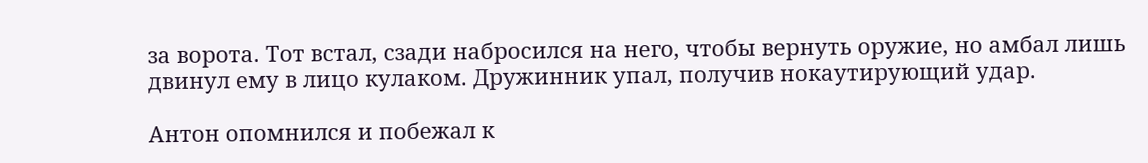за ворота. Тот встал, сзади набросился на него, чтобы вернуть оружие, но амбал лишь двинул ему в лицо кулаком. Дружинник упал, получив нокаутирующий удар.

Антон опомнился и побежал к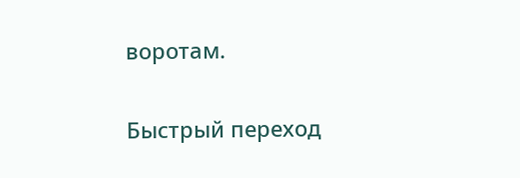воротам.

Быстрый переход